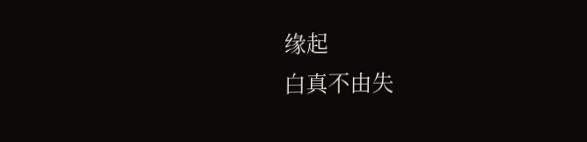缘起
白真不由失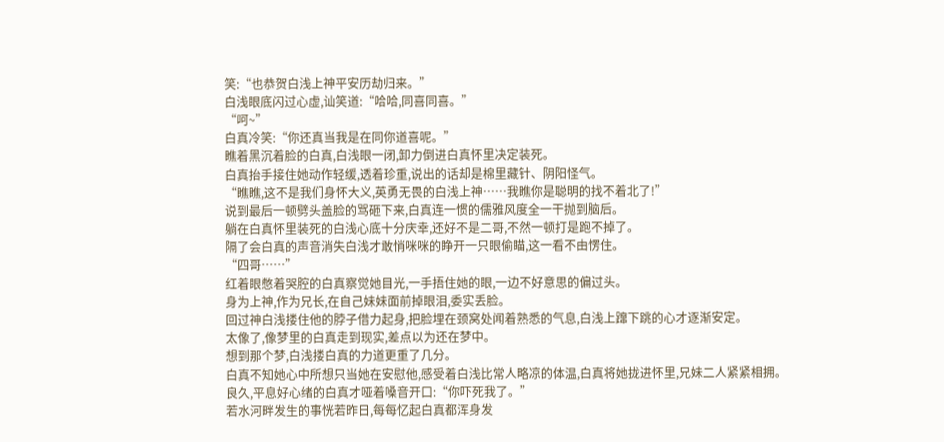笑:“也恭贺白浅上神平安历劫归来。”
白浅眼底闪过心虚,讪笑道:“哈哈,同喜同喜。”
“呵~”
白真冷笑:“你还真当我是在同你道喜呢。”
瞧着黑沉着脸的白真,白浅眼一闭,卸力倒进白真怀里决定装死。
白真抬手接住她动作轻缓,透着珍重,说出的话却是棉里藏针、阴阳怪气。
“瞧瞧,这不是我们身怀大义,英勇无畏的白浅上神……我瞧你是聪明的找不着北了!”
说到最后一顿劈头盖脸的骂砸下来,白真连一惯的儒雅风度全一干抛到脑后。
躺在白真怀里装死的白浅心底十分庆幸,还好不是二哥,不然一顿打是跑不掉了。
隔了会白真的声音消失白浅才敢悄咪咪的睁开一只眼偷瞄,这一看不由愣住。
“四哥……”
红着眼憋着哭腔的白真察觉她目光,一手捂住她的眼,一边不好意思的偏过头。
身为上神,作为兄长,在自己妹妹面前掉眼泪,委实丢脸。
回过神白浅搂住他的脖子借力起身,把脸埋在颈窝处闻着熟悉的气息,白浅上蹿下跳的心才逐渐安定。
太像了,像梦里的白真走到现实,差点以为还在梦中。
想到那个梦,白浅搂白真的力道更重了几分。
白真不知她心中所想只当她在安慰他,感受着白浅比常人略凉的体温,白真将她拢进怀里,兄妹二人紧紧相拥。
良久,平息好心绪的白真才哑着嗓音开口:“你吓死我了。”
若水河畔发生的事恍若昨日,每每忆起白真都浑身发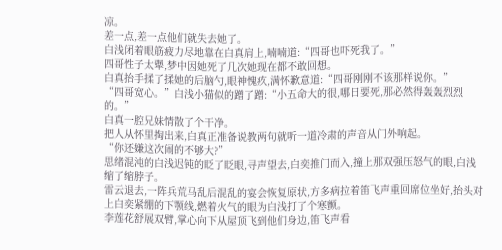凉。
差一点,差一点他们就失去她了。
白浅闭着眼筋疲力尽地靠在白真肩上,喃喃道:“四哥也吓死我了。”
四哥性子太犟,梦中因她死了几次她现在都不敢回想。
白真抬手揉了揉她的后脑勺,眼神愧疚,满怀歉意道:“四哥刚刚不该那样说你。”
“四哥宽心。”白浅小猫似的蹭了蹭:“小五命大的很,哪日要死,那必然得轰轰烈烈的。”
白真一腔兄妹情散了个干净。
把人从怀里掏出来,白真正准备说教两句就听一道冷肃的声音从门外响起。
“你还嫌这次闹的不够大?”
思绪混沌的白浅迟钝的眨了眨眼,寻声望去,白奕推门而入,撞上那双强压怒气的眼,白浅缩了缩脖子。
雷云退去,一阵兵荒马乱后混乱的宴会恢复原状,方多病拉着笛飞声重回席位坐好,抬头对上白奕紧绷的下颚线,燃着火气的眼为白浅打了个寒颤。
李莲花舒展双臂,掌心向下从屋顶飞到他们身边,笛飞声看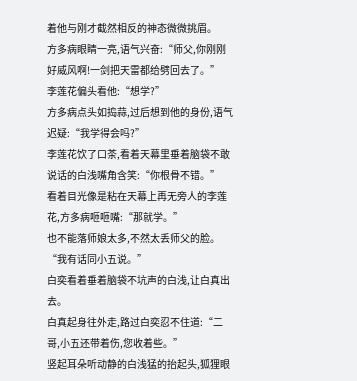着他与刚才截然相反的神态微微挑眉。
方多病眼睛一亮,语气兴奋:“师父,你刚刚好威风啊!一剑把天雷都给劈回去了。”
李莲花偏头看他:“想学?”
方多病点头如捣蒜,过后想到他的身份,语气迟疑:“我学得会吗?”
李莲花饮了口茶,看着天幕里垂着脑袋不敢说话的白浅嘴角含笑:“你根骨不错。”
看着目光像是粘在天幕上再无旁人的李莲花,方多病咂咂嘴:“那就学。”
也不能落师娘太多,不然太丢师父的脸。
“我有话同小五说。”
白奕看着垂着脑袋不坑声的白浅,让白真出去。
白真起身往外走,路过白奕忍不住道:“二哥,小五还带着伤,您收着些。”
竖起耳朵听动静的白浅猛的抬起头,狐狸眼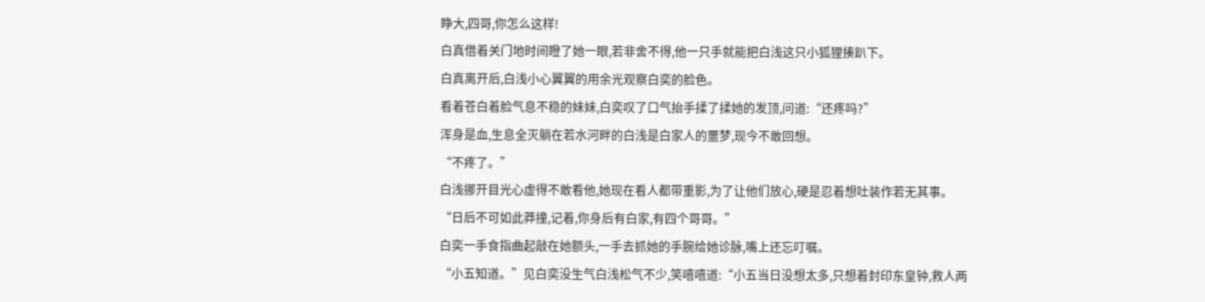睁大,四哥,你怎么这样!
白真借着关门地时间瞪了她一眼,若非舍不得,他一只手就能把白浅这只小狐狸揍趴下。
白真离开后,白浅小心翼翼的用余光观察白奕的脸色。
看着苍白着脸气息不稳的妹妹,白奕叹了口气抬手揉了揉她的发顶,问道:“还疼吗?”
浑身是血,生息全灭躺在若水河畔的白浅是白家人的噩梦,现今不敢回想。
“不疼了。”
白浅挪开目光心虚得不敢看他,她现在看人都带重影,为了让他们放心,硬是忍着想吐装作若无其事。
“日后不可如此莽撞,记着,你身后有白家,有四个哥哥。”
白奕一手食指曲起敲在她额头,一手去抓她的手腕给她诊脉,嘴上还忘叮嘱。
“小五知道。”见白奕没生气白浅松气不少,笑嘻嘻道:“小五当日没想太多,只想着封印东皇钟,救人两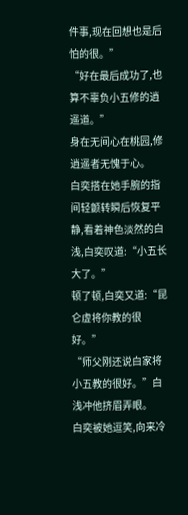件事,现在回想也是后怕的很。”
“好在最后成功了,也算不辜负小五修的逍遥道。”
身在无间心在桃园,修逍遥者无愧于心。
白奕搭在她手腕的指间轻颤转瞬后恢复平静,看着神色淡然的白浅,白奕叹道:“小五长大了。”
顿了顿,白奕又道:“昆仑虚将你教的很好。”
“师父刚还说白家将小五教的很好。”白浅冲他挤眉弄眼。
白奕被她逗笑,向来冷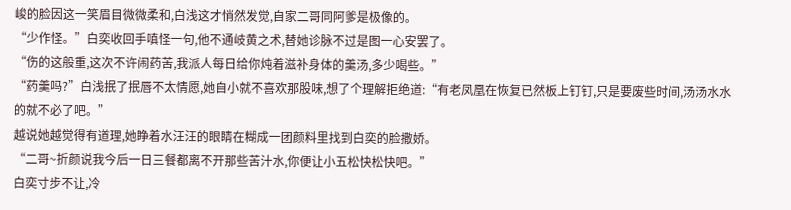峻的脸因这一笑眉目微微柔和,白浅这才悄然发觉,自家二哥同阿爹是极像的。
“少作怪。”白奕收回手嗔怪一句,他不通岐黄之术,替她诊脉不过是图一心安罢了。
“伤的这般重,这次不许闹药苦,我派人每日给你炖着滋补身体的羹汤,多少喝些。”
“药羹吗?”白浅抿了抿唇不太情愿,她自小就不喜欢那股味,想了个理解拒绝道:“有老凤凰在恢复已然板上钉钉,只是要废些时间,汤汤水水的就不必了吧。”
越说她越觉得有道理,她睁着水汪汪的眼睛在糊成一团颜料里找到白奕的脸撒娇。
“二哥~折颜说我今后一日三餐都离不开那些苦汁水,你便让小五松快松快吧。”
白奕寸步不让,冷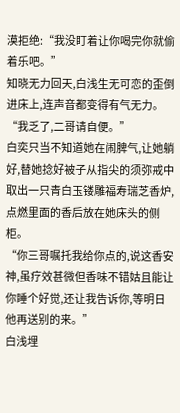漠拒绝:“我没盯着让你喝完你就偷着乐吧。”
知晓无力回天,白浅生无可恋的歪倒进床上,连声音都变得有气无力。
“我乏了,二哥请自便。”
白奕只当不知道她在闹脾气,让她躺好,替她捻好被子从指尖的须弥戒中取出一只青白玉镂雕福寿瑞芝香炉,点燃里面的香后放在她床头的侧柜。
“你三哥嘱托我给你点的,说这香安神,虽疗效甚微但香味不错姑且能让你睡个好觉,还让我告诉你,等明日他再送别的来。”
白浅埋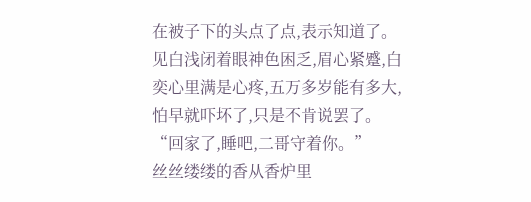在被子下的头点了点,表示知道了。
见白浅闭着眼神色困乏,眉心紧蹙,白奕心里满是心疼,五万多岁能有多大,怕早就吓坏了,只是不肯说罢了。
“回家了,睡吧,二哥守着你。”
丝丝缕缕的香从香炉里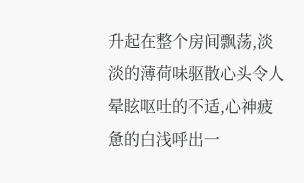升起在整个房间飘荡,淡淡的薄荷味驱散心头令人晕眩呕吐的不适,心神疲惫的白浅呼出一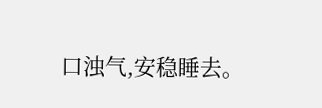口浊气,安稳睡去。